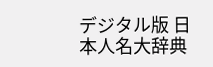デジタル版 日本人名大辞典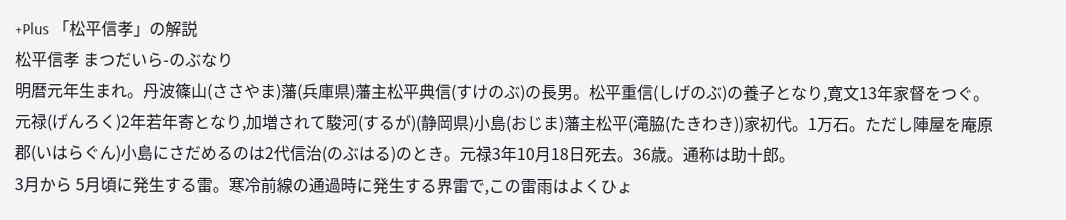+Plus 「松平信孝」の解説
松平信孝 まつだいら-のぶなり
明暦元年生まれ。丹波篠山(ささやま)藩(兵庫県)藩主松平典信(すけのぶ)の長男。松平重信(しげのぶ)の養子となり,寛文13年家督をつぐ。元禄(げんろく)2年若年寄となり,加増されて駿河(するが)(静岡県)小島(おじま)藩主松平(滝脇(たきわき))家初代。1万石。ただし陣屋を庵原郡(いはらぐん)小島にさだめるのは2代信治(のぶはる)のとき。元禄3年10月18日死去。36歳。通称は助十郎。
3月から 5月頃に発生する雷。寒冷前線の通過時に発生する界雷で,この雷雨はよくひょ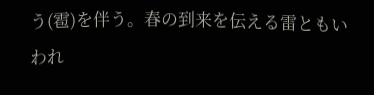う(雹)を伴う。春の到来を伝える雷ともいわれ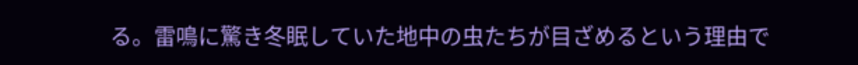る。雷鳴に驚き冬眠していた地中の虫たちが目ざめるという理由で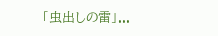「虫出しの雷」...